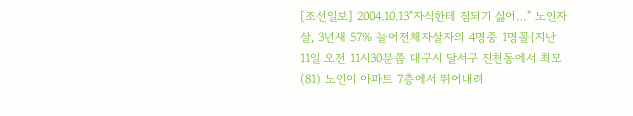[조선일보] 2004.10.13"자식한테 짐되기 싫어…" 노인자살, 3년새 57% 늘어전체자살자의 4명중 1명꼴{지난 11일 오전 11시30분쯤 대구시 달서구 진천동에서 최모(81) 노인이 아파트 7층에서 뛰어내려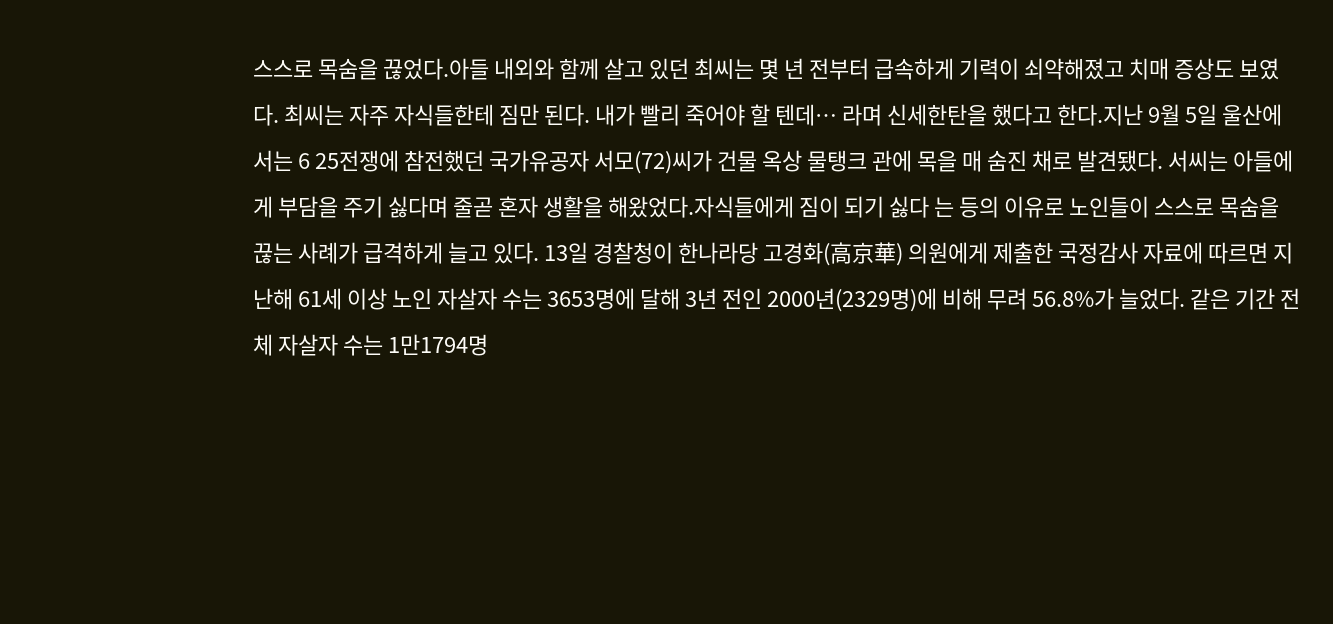스스로 목숨을 끊었다.아들 내외와 함께 살고 있던 최씨는 몇 년 전부터 급속하게 기력이 쇠약해졌고 치매 증상도 보였다. 최씨는 자주 자식들한테 짐만 된다. 내가 빨리 죽어야 할 텐데… 라며 신세한탄을 했다고 한다.지난 9월 5일 울산에서는 6 25전쟁에 참전했던 국가유공자 서모(72)씨가 건물 옥상 물탱크 관에 목을 매 숨진 채로 발견됐다. 서씨는 아들에게 부담을 주기 싫다며 줄곧 혼자 생활을 해왔었다.자식들에게 짐이 되기 싫다 는 등의 이유로 노인들이 스스로 목숨을 끊는 사례가 급격하게 늘고 있다. 13일 경찰청이 한나라당 고경화(高京華) 의원에게 제출한 국정감사 자료에 따르면 지난해 61세 이상 노인 자살자 수는 3653명에 달해 3년 전인 2000년(2329명)에 비해 무려 56.8%가 늘었다. 같은 기간 전체 자살자 수는 1만1794명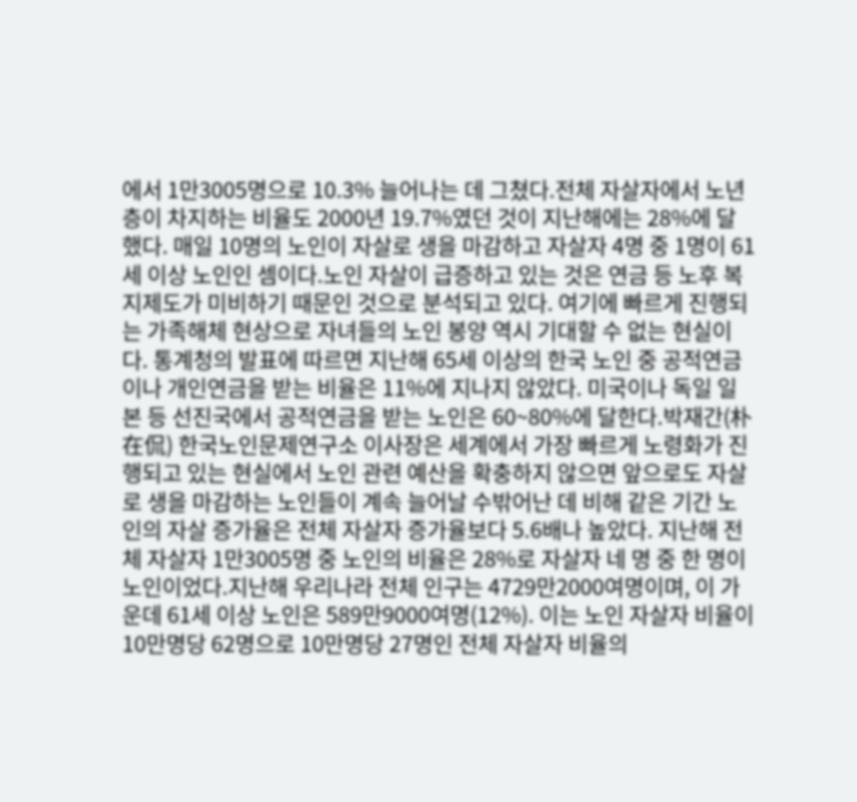에서 1만3005명으로 10.3% 늘어나는 데 그쳤다.전체 자살자에서 노년층이 차지하는 비율도 2000년 19.7%였던 것이 지난해에는 28%에 달했다. 매일 10명의 노인이 자살로 생을 마감하고 자살자 4명 중 1명이 61세 이상 노인인 셈이다.노인 자살이 급증하고 있는 것은 연금 등 노후 복지제도가 미비하기 때문인 것으로 분석되고 있다. 여기에 빠르게 진행되는 가족해체 현상으로 자녀들의 노인 봉양 역시 기대할 수 없는 현실이다. 통계청의 발표에 따르면 지난해 65세 이상의 한국 노인 중 공적연금이나 개인연금을 받는 비율은 11%에 지나지 않았다. 미국이나 독일 일본 등 선진국에서 공적연금을 받는 노인은 60~80%에 달한다.박재간(朴在侃) 한국노인문제연구소 이사장은 세계에서 가장 빠르게 노령화가 진행되고 있는 현실에서 노인 관련 예산을 확충하지 않으면 앞으로도 자살 로 생을 마감하는 노인들이 계속 늘어날 수밖어난 데 비해 같은 기간 노인의 자살 증가율은 전체 자살자 증가율보다 5.6배나 높았다. 지난해 전체 자살자 1만3005명 중 노인의 비율은 28%로 자살자 네 명 중 한 명이 노인이었다.지난해 우리나라 전체 인구는 4729만2000여명이며, 이 가운데 61세 이상 노인은 589만9000여명(12%). 이는 노인 자살자 비율이 10만명당 62명으로 10만명당 27명인 전체 자살자 비율의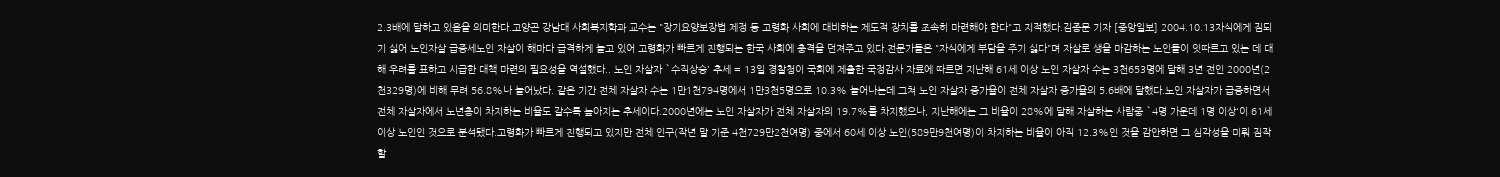2.3배에 달하고 있음을 의미한다.고양곤 강남대 사회복지학과 교수는 "장기요양보장법 제정 등 고령화 사회에 대비하는 제도적 장치를 조속히 마련해야 한다"고 지적했다.김종문 기자 [중앙일보] 2004.10.13자식에게 짐되기 싫어 노인자살 급증세노인 자살이 해마다 급격하게 늘고 있어 고령화가 빠르게 진행되는 한국 사회에 충격을 던져주고 있다.전문가들은 "자식에게 부담을 주기 싫다"며 자살로 생을 마감하는 노인들이 잇따르고 있는 데 대해 우려를 표하고 시급한 대책 마련의 필요성을 역설했다.. 노인 자살자 `수직상승' 추세 = 13일 경찰청이 국회에 제출한 국정감사 자료에 따르면 지난해 61세 이상 노인 자살자 수는 3천653명에 달해 3년 전인 2000년(2천329명)에 비해 무려 56.8%나 늘어났다. 같은 기간 전체 자살자 수는 1만1천794명에서 1만3천5명으로 10.3% 늘어나는데 그쳐 노인 자살자 증가율이 전체 자살자 증가율의 5.6배에 달했다.노인 자살자가 급증하면서 전체 자살자에서 노년층이 차지하는 비율도 갈수록 높아지는 추세이다.2000년에는 노인 자살자가 전체 자살자의 19.7%를 차지했으나, 지난해에는 그 비율이 28%에 달해 자살하는 사람중 `4명 가운데 1명 이상'이 61세 이상 노인인 것으로 분석됐다.고령화가 빠르게 진행되고 있지만 전체 인구(작년 말 기준 4천729만2천여명) 중에서 60세 이상 노인(589만9천여명)이 차지하는 비율이 아직 12.3%인 것을 감안하면 그 심각성을 미뤄 짐작할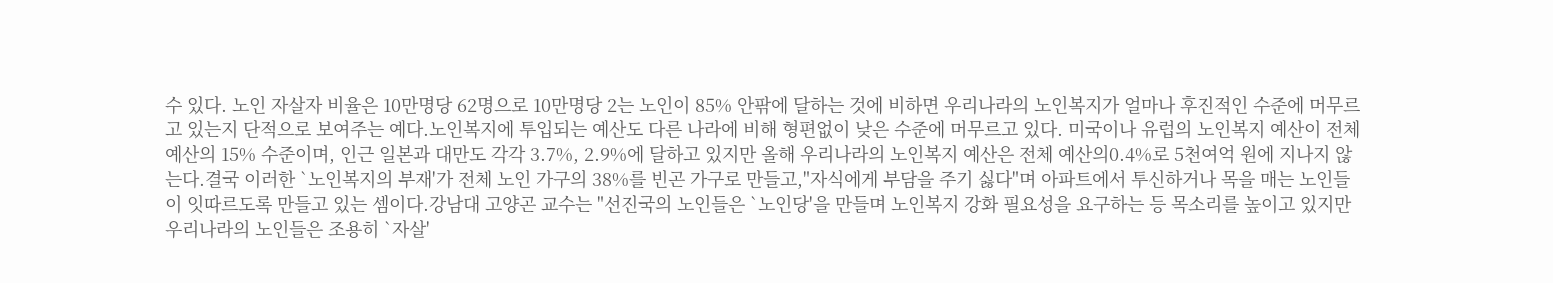수 있다. 노인 자살자 비율은 10만명당 62명으로 10만명당 2는 노인이 85% 안팎에 달하는 것에 비하면 우리나라의 노인복지가 얼마나 후진적인 수준에 머무르고 있는지 단적으로 보여주는 예다.노인복지에 투입되는 예산도 다른 나라에 비해 형편없이 낮은 수준에 머무르고 있다. 미국이나 유럽의 노인복지 예산이 전체 예산의 15% 수준이며, 인근 일본과 대만도 각각 3.7%, 2.9%에 달하고 있지만 올해 우리나라의 노인복지 예산은 전체 예산의0.4%로 5천여억 원에 지나지 않는다.결국 이러한 `노인복지의 부재'가 전체 노인 가구의 38%를 빈곤 가구로 만들고,"자식에게 부담을 주기 싫다"며 아파트에서 투신하거나 목을 매는 노인들이 잇따르도록 만들고 있는 셈이다.강남대 고양곤 교수는 "선진국의 노인들은 `노인당'을 만들며 노인복지 강화 필요성을 요구하는 등 목소리를 높이고 있지만 우리나라의 노인들은 조용히 `자살'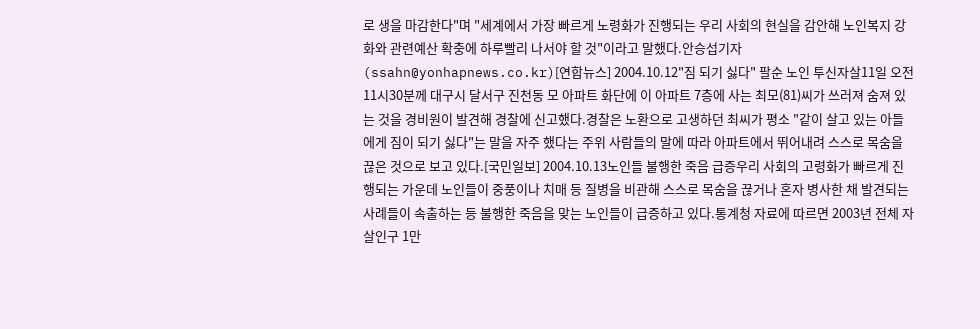로 생을 마감한다"며 "세계에서 가장 빠르게 노령화가 진행되는 우리 사회의 현실을 감안해 노인복지 강화와 관련예산 확충에 하루빨리 나서야 할 것"이라고 말했다.안승섭기자 (ssahn@yonhapnews.co.kr)[연합뉴스] 2004.10.12"짐 되기 싫다" 팔순 노인 투신자살11일 오전 11시30분께 대구시 달서구 진천동 모 아파트 화단에 이 아파트 7층에 사는 최모(81)씨가 쓰러져 숨져 있는 것을 경비원이 발견해 경찰에 신고했다.경찰은 노환으로 고생하던 최씨가 평소 "같이 살고 있는 아들에게 짐이 되기 싫다"는 말을 자주 했다는 주위 사람들의 말에 따라 아파트에서 뛰어내려 스스로 목숨을 끊은 것으로 보고 있다.[국민일보] 2004.10.13노인들 불행한 죽음 급증우리 사회의 고령화가 빠르게 진행되는 가운데 노인들이 중풍이나 치매 등 질병을 비관해 스스로 목숨을 끊거나 혼자 병사한 채 발견되는 사례들이 속출하는 등 불행한 죽음을 맞는 노인들이 급증하고 있다.통계청 자료에 따르면 2003년 전체 자살인구 1만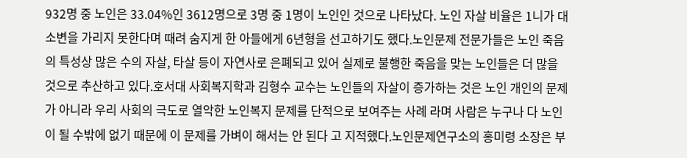932명 중 노인은 33.04%인 3612명으로 3명 중 1명이 노인인 것으로 나타났다. 노인 자살 비율은 1니가 대소변을 가리지 못한다며 때려 숨지게 한 아들에게 6년형을 선고하기도 했다.노인문제 전문가들은 노인 죽음의 특성상 많은 수의 자살, 타살 등이 자연사로 은폐되고 있어 실제로 불행한 죽음을 맞는 노인들은 더 많을 것으로 추산하고 있다.호서대 사회복지학과 김형수 교수는 노인들의 자살이 증가하는 것은 노인 개인의 문제가 아니라 우리 사회의 극도로 열악한 노인복지 문제를 단적으로 보여주는 사례 라며 사람은 누구나 다 노인이 될 수밖에 없기 때문에 이 문제를 가벼이 해서는 안 된다 고 지적했다.노인문제연구소의 홍미령 소장은 부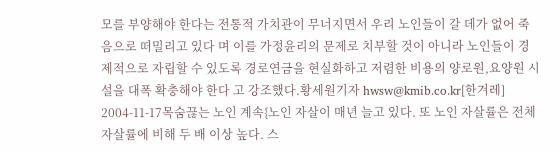모를 부양해야 한다는 전통적 가치관이 무너지면서 우리 노인들이 갈 데가 없어 죽음으로 떠밀리고 있다 며 이를 가정윤리의 문제로 치부할 것이 아니라 노인들이 경제적으로 자립할 수 있도록 경로연금을 현실화하고 저렴한 비용의 양로원,요양원 시설을 대폭 확충해야 한다 고 강조했다.황세원기자 hwsw@kmib.co.kr[한겨레] 2004-11-17목숨끊는 노인 계속{노인 자살이 매년 늘고 있다. 또 노인 자살률은 전체 자살률에 비해 두 배 이상 높다. 스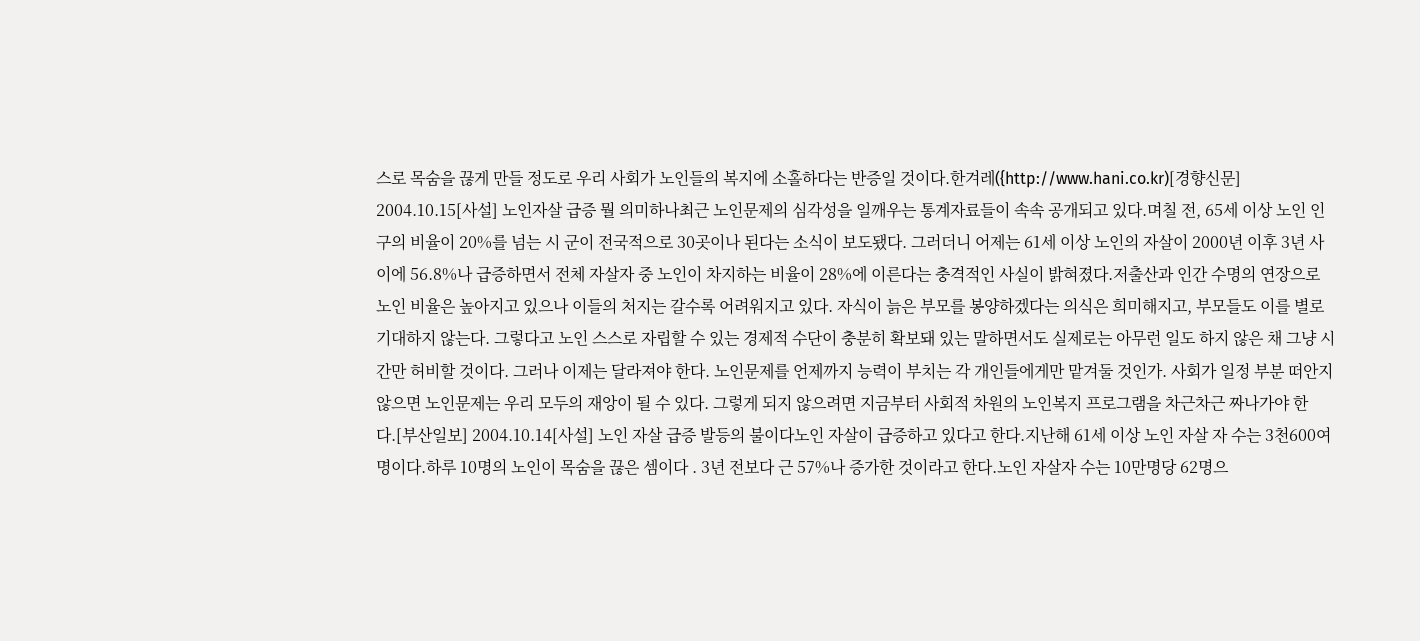스로 목숨을 끊게 만들 정도로 우리 사회가 노인들의 복지에 소홀하다는 반증일 것이다.한겨레({http://www.hani.co.kr)[경향신문] 2004.10.15[사설] 노인자살 급증 뭘 의미하나최근 노인문제의 심각성을 일깨우는 통계자료들이 속속 공개되고 있다.며칠 전, 65세 이상 노인 인구의 비율이 20%를 넘는 시 군이 전국적으로 30곳이나 된다는 소식이 보도됐다. 그러더니 어제는 61세 이상 노인의 자살이 2000년 이후 3년 사이에 56.8%나 급증하면서 전체 자살자 중 노인이 차지하는 비율이 28%에 이른다는 충격적인 사실이 밝혀졌다.저출산과 인간 수명의 연장으로 노인 비율은 높아지고 있으나 이들의 처지는 갈수록 어려워지고 있다. 자식이 늙은 부모를 봉양하겠다는 의식은 희미해지고, 부모들도 이를 별로 기대하지 않는다. 그렇다고 노인 스스로 자립할 수 있는 경제적 수단이 충분히 확보돼 있는 말하면서도 실제로는 아무런 일도 하지 않은 채 그냥 시간만 허비할 것이다. 그러나 이제는 달라져야 한다. 노인문제를 언제까지 능력이 부치는 각 개인들에게만 맡겨둘 것인가. 사회가 일정 부분 떠안지 않으면 노인문제는 우리 모두의 재앙이 될 수 있다. 그렇게 되지 않으려면 지금부터 사회적 차원의 노인복지 프로그램을 차근차근 짜나가야 한다.[부산일보] 2004.10.14[사설] 노인 자살 급증 발등의 불이다노인 자살이 급증하고 있다고 한다.지난해 61세 이상 노인 자살 자 수는 3천600여명이다.하루 10명의 노인이 목숨을 끊은 셈이다 . 3년 전보다 근 57%나 증가한 것이라고 한다.노인 자살자 수는 10만명당 62명으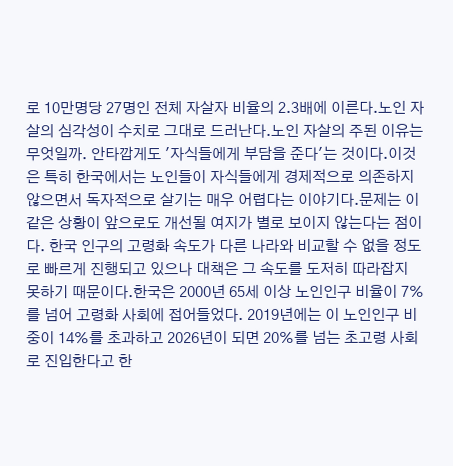로 10만명당 27명인 전체 자살자 비율의 2.3배에 이른다.노인 자살의 심각성이 수치로 그대로 드러난다.노인 자살의 주된 이유는 무엇일까. 안타깝게도 '자식들에게 부담을 준다'는 것이다.이것은 특히 한국에서는 노인들이 자식들에게 경제적으로 의존하지 않으면서 독자적으로 살기는 매우 어렵다는 이야기다.문제는 이 같은 상황이 앞으로도 개선될 여지가 별로 보이지 않는다는 점이다. 한국 인구의 고령화 속도가 다른 나라와 비교할 수 없을 정도로 빠르게 진행되고 있으나 대책은 그 속도를 도저히 따라잡지 못하기 때문이다.한국은 2000년 65세 이상 노인인구 비율이 7%를 넘어 고령화 사회에 접어들었다. 2019년에는 이 노인인구 비중이 14%를 초과하고 2026년이 되면 20%를 넘는 초고령 사회로 진입한다고 한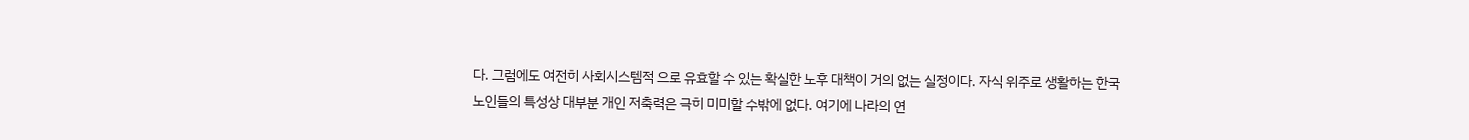다. 그럼에도 여전히 사회시스템적 으로 유효할 수 있는 확실한 노후 대책이 거의 없는 실정이다. 자식 위주로 생활하는 한국 노인들의 특성상 대부분 개인 저축력은 극히 미미할 수밖에 없다. 여기에 나라의 연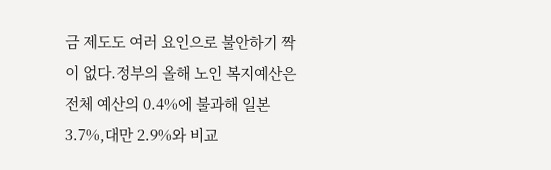금 제도도 여러 요인으로 불안하기 짝이 없다.정부의 올해 노인 복지예산은 전체 예산의 0.4%에 불과해 일본 3.7%,대만 2.9%와 비교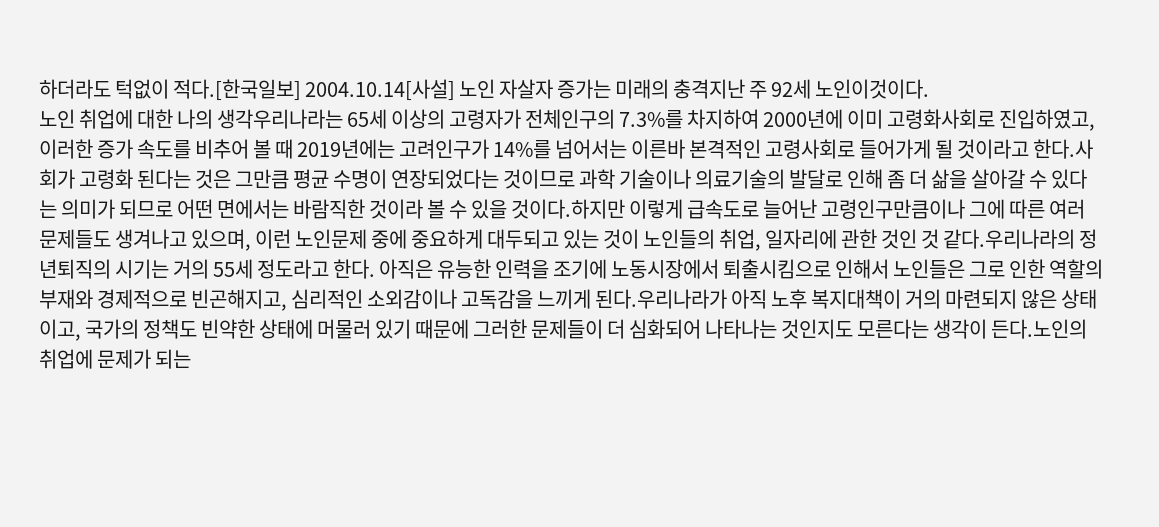하더라도 턱없이 적다.[한국일보] 2004.10.14[사설] 노인 자살자 증가는 미래의 충격지난 주 92세 노인이것이다.
노인 취업에 대한 나의 생각우리나라는 65세 이상의 고령자가 전체인구의 7.3%를 차지하여 2000년에 이미 고령화사회로 진입하였고, 이러한 증가 속도를 비추어 볼 때 2019년에는 고려인구가 14%를 넘어서는 이른바 본격적인 고령사회로 들어가게 될 것이라고 한다.사회가 고령화 된다는 것은 그만큼 평균 수명이 연장되었다는 것이므로 과학 기술이나 의료기술의 발달로 인해 좀 더 삶을 살아갈 수 있다는 의미가 되므로 어떤 면에서는 바람직한 것이라 볼 수 있을 것이다.하지만 이렇게 급속도로 늘어난 고령인구만큼이나 그에 따른 여러 문제들도 생겨나고 있으며, 이런 노인문제 중에 중요하게 대두되고 있는 것이 노인들의 취업, 일자리에 관한 것인 것 같다.우리나라의 정년퇴직의 시기는 거의 55세 정도라고 한다. 아직은 유능한 인력을 조기에 노동시장에서 퇴출시킴으로 인해서 노인들은 그로 인한 역할의 부재와 경제적으로 빈곤해지고, 심리적인 소외감이나 고독감을 느끼게 된다.우리나라가 아직 노후 복지대책이 거의 마련되지 않은 상태이고, 국가의 정책도 빈약한 상태에 머물러 있기 때문에 그러한 문제들이 더 심화되어 나타나는 것인지도 모른다는 생각이 든다.노인의 취업에 문제가 되는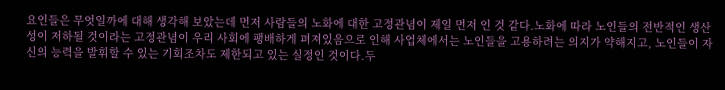요인들은 무엇일까에 대해 생각해 보았는데 먼저 사람들의 노화에 대한 고정관념이 제일 먼저 인 것 같다.노화에 따라 노인들의 전반적인 생산성이 저하될 것이라는 고정관념이 우리 사회에 팽배하게 펴져있음으로 인해 사업체에서는 노인들을 고용하려는 의지가 약해지고, 노인들이 자신의 능력을 발휘할 수 있는 기회조차도 제한되고 있는 실정인 것이다.두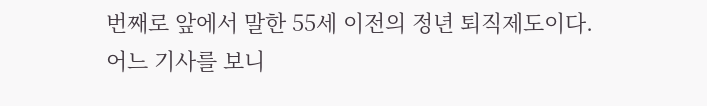번째로 앞에서 말한 55세 이전의 정년 퇴직제도이다. 어느 기사를 보니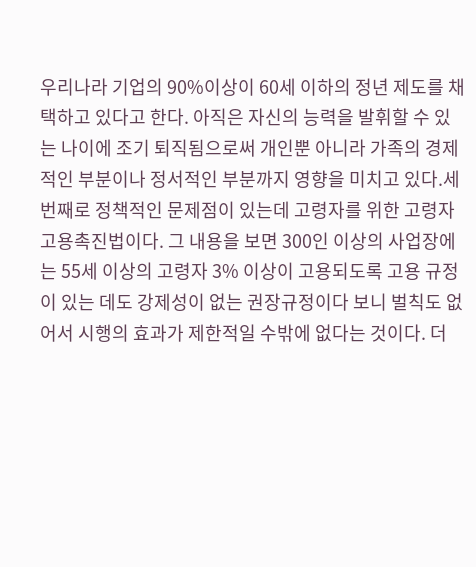우리나라 기업의 90%이상이 60세 이하의 정년 제도를 채택하고 있다고 한다. 아직은 자신의 능력을 발휘할 수 있는 나이에 조기 퇴직됨으로써 개인뿐 아니라 가족의 경제적인 부분이나 정서적인 부분까지 영향을 미치고 있다.세 번째로 정책적인 문제점이 있는데 고령자를 위한 고령자 고용촉진법이다. 그 내용을 보면 300인 이상의 사업장에는 55세 이상의 고령자 3% 이상이 고용되도록 고용 규정이 있는 데도 강제성이 없는 권장규정이다 보니 벌칙도 없어서 시행의 효과가 제한적일 수밖에 없다는 것이다. 더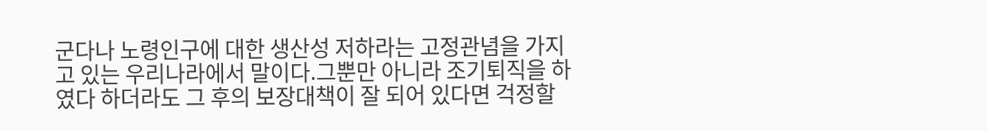군다나 노령인구에 대한 생산성 저하라는 고정관념을 가지고 있는 우리나라에서 말이다.그뿐만 아니라 조기퇴직을 하였다 하더라도 그 후의 보장대책이 잘 되어 있다면 걱정할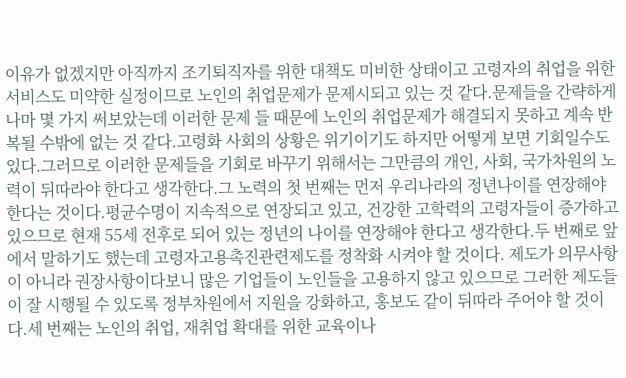이유가 없겠지만 아직까지 조기퇴직자를 위한 대책도 미비한 상태이고 고령자의 취업을 위한 서비스도 미약한 실정이므로 노인의 취업문제가 문제시되고 있는 것 같다.문제들을 간략하게나마 몇 가지 써보았는데 이러한 문제 들 때문에 노인의 취업문제가 해결되지 못하고 계속 반복될 수밖에 없는 것 같다.고령화 사회의 상황은 위기이기도 하지만 어떻게 보면 기회일수도 있다.그러므로 이러한 문제들을 기회로 바꾸기 위해서는 그만큼의 개인, 사회, 국가차원의 노력이 뒤따라야 한다고 생각한다.그 노력의 첫 번째는 먼저 우리나라의 정년나이를 연장해야 한다는 것이다.평균수명이 지속적으로 연장되고 있고, 건강한 고학력의 고령자들이 증가하고 있으므로 현재 55세 전후로 되어 있는 정년의 나이를 연장해야 한다고 생각한다.두 번째로 앞에서 말하기도 했는데 고령자고용촉진관련제도를 정착화 시켜야 할 것이다. 제도가 의무사항이 아니라 권장사항이다보니 많은 기업들이 노인들을 고용하지 않고 있으므로 그러한 제도들이 잘 시행될 수 있도록 정부차원에서 지원을 강화하고, 홍보도 같이 뒤따라 주어야 할 것이다.세 번째는 노인의 취업, 재취업 확대를 위한 교육이나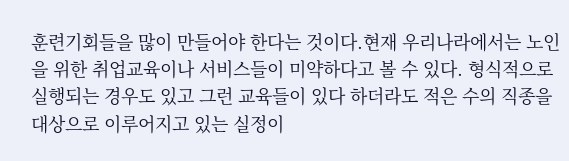훈련기회들을 많이 만들어야 한다는 것이다.현재 우리나라에서는 노인을 위한 취업교육이나 서비스들이 미약하다고 볼 수 있다. 형식적으로 실행되는 경우도 있고 그런 교육들이 있다 하더라도 적은 수의 직종을 대상으로 이루어지고 있는 실정이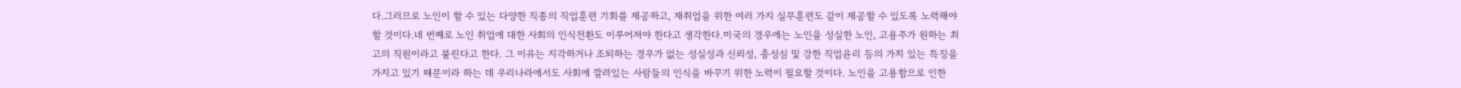다.그러므로 노인이 할 수 있는 다양한 직종의 직업훈련 기회를 제공하고, 재취업을 위한 여러 가지 실무훈련도 같이 제공할 수 있도록 노력해야 할 것이다.네 번째로 노인 취업에 대한 사회의 인식전환도 이루어져야 한다고 생각한다.미국의 경우에는 노인을 성실한 노인, 고용주가 원하는 최고의 직원이라고 불린다고 한다. 그 이유는 지각하거나 조퇴하는 경우가 없는 성실성과 신뢰성, 충성심 및 강한 직업윤리 등의 가치 있는 특징을 가지고 있기 때문이라 하는 데 우리나라에서도 사회에 깔려있는 사람들의 인식을 바꾸기 위한 노력이 필요할 것이다. 노인을 고용함으로 인한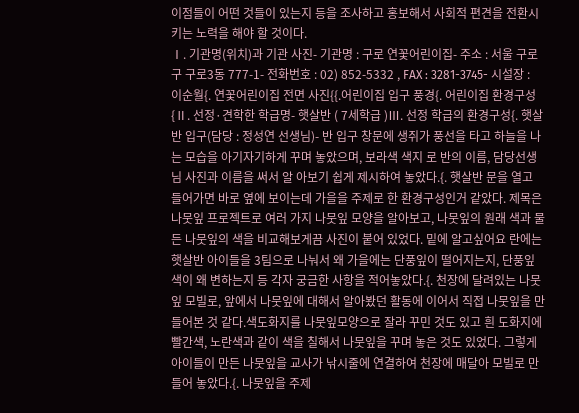이점들이 어떤 것들이 있는지 등을 조사하고 홍보해서 사회적 편견을 전환시키는 노력을 해야 할 것이다.
Ⅰ. 기관명(위치)과 기관 사진- 기관명 : 구로 연꽃어린이집- 주소 : 서울 구로구 구로3동 777-1- 전화번호 : 02) 852-5332 , FAX : 3281-3745- 시설장 : 이순월{. 연꽃어린이집 전면 사진{{.어린이집 입구 풍경{. 어린이집 환경구성{Ⅱ. 선정·견학한 학급명- 햇살반 ( 7세학급 )Ⅲ. 선정 학급의 환경구성{. 햇살반 입구(담당 : 정성연 선생님)- 반 입구 창문에 생쥐가 풍선을 타고 하늘을 나는 모습을 아기자기하게 꾸며 놓았으며, 보라색 색지 로 반의 이름, 담당선생님 사진과 이름을 써서 알 아보기 쉽게 제시하여 놓았다.{. 햇살반 문을 열고 들어가면 바로 옆에 보이는데 가을을 주제로 한 환경구성인거 같았다. 제목은 나뭇잎 프로젝트로 여러 가지 나뭇잎 모양을 알아보고, 나뭇잎의 원래 색과 물든 나뭇잎의 색을 비교해보게끔 사진이 붙어 있었다. 밑에 알고싶어요 란에는 햇살반 아이들을 3팀으로 나눠서 왜 가을에는 단풍잎이 떨어지는지, 단풍잎 색이 왜 변하는지 등 각자 궁금한 사항을 적어놓았다.{. 천장에 달려있는 나뭇잎 모빌로, 앞에서 나뭇잎에 대해서 알아봤던 활동에 이어서 직접 나뭇잎을 만들어본 것 같다.색도화지를 나뭇잎모양으로 잘라 꾸민 것도 있고 흰 도화지에 빨간색, 노란색과 같이 색을 칠해서 나뭇잎을 꾸며 놓은 것도 있었다. 그렇게 아이들이 만든 나뭇잎을 교사가 낚시줄에 연결하여 천장에 매달아 모빌로 만들어 놓았다.{. 나뭇잎을 주제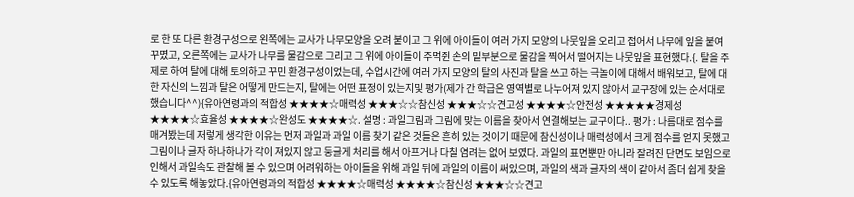로 한 또 다른 환경구성으로 왼쪽에는 교사가 나무모양을 오려 붙이고 그 위에 아이들이 여러 가지 모양의 나뭇잎을 오리고 접어서 나무에 잎을 붙여 꾸몄고, 오른쪽에는 교사가 나무를 물감으로 그리고 그 위에 아이들이 주먹쥔 손의 밑부분으로 물감을 찍어서 떨어지는 나뭇잎을 표현했다.{. 탈을 주제로 하여 탈에 대해 토의하고 꾸민 환경구성이었는데, 수업시간에 여러 가지 모양의 탈의 사진과 탈을 쓰고 하는 극놀이에 대해서 배워보고, 탈에 대한 자신의 느낌과 탈은 어떻게 만드는지, 탈에는 어떤 표정이 있는지및 평가(제가 간 학급은 영역별로 나누어져 있지 않아서 교구장에 있는 순서대로 했습니다^^){유아연령과의 적합성 ★★★★☆매력성 ★★★☆☆참신성 ★★★☆☆견고성 ★★★★☆안전성 ★★★★★경제성 ★★★★☆효율성 ★★★★☆완성도 ★★★★☆. 설명 : 과일그림과 그림에 맞는 이름을 찾아서 연결해보는 교구이다.. 평가 : 나름대로 점수를 매겨봤는데 저렇게 생각한 이유는 먼저 과일과 과일 이름 찾기 같은 것들은 흔히 있는 것이기 때문에 참신성이나 매력성에서 크게 점수를 얻지 못했고 그림이나 글자 하나하나가 각이 져있지 않고 둥글게 처리를 해서 아프거나 다칠 염려는 없어 보였다. 과일의 표면뿐만 아니라 잘려진 단면도 보임으로 인해서 과일속도 관찰해 볼 수 있으며 어려워하는 아이들을 위해 과일 뒤에 과일의 이름이 써있으며, 과일의 색과 글자의 색이 같아서 좀더 쉽게 찾을 수 있도록 해놓았다.{유아연령과의 적합성 ★★★★☆매력성 ★★★★☆참신성 ★★★☆☆견고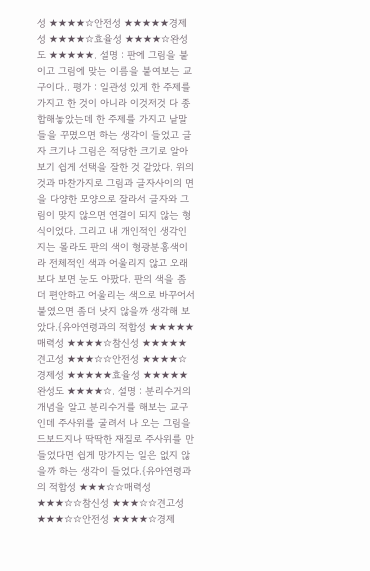성 ★★★★☆안전성 ★★★★★경제성 ★★★★☆효율성 ★★★★☆완성도 ★★★★★. 설명 : 판에 그림을 붙이고 그림에 맞는 이름을 붙여보는 교구이다.. 평가 : 일관성 있게 한 주제를 가지고 한 것이 아니라 이것저것 다 종합해놓았는데 한 주제를 가지고 낱말들을 꾸몄으면 하는 생각이 들었고 글자 크기나 그림은 적당한 크기로 알아보기 쉽게 선택을 잘한 것 같았다. 위의 것과 마찬가지로 그림과 글자사이의 면을 다양한 모양으로 잘라서 글자와 그림이 맞지 않으면 연결이 되지 않는 형식이었다. 그리고 내 개인적인 생각인지는 몰라도 판의 색이 형광분홍색이라 전체적인 색과 어울리지 않고 오래보다 보면 눈도 아팠다. 판의 색을 좀더 편안하고 어울리는 색으로 바꾸어서 붙였으면 좀더 낫지 않을까 생각해 보았다.{유아연령과의 적합성 ★★★★★매력성 ★★★★☆참신성 ★★★★★견고성 ★★★☆☆안전성 ★★★★☆경제성 ★★★★★효율성 ★★★★★완성도 ★★★★☆. 설명 : 분리수거의 개념을 알고 분리수거를 해보는 교구인데 주사위를 굴려서 나 오는 그림을드보드지나 딱딱한 재질로 주사위를 만들었다면 쉽게 망가지는 일은 없지 않을까 하는 생각이 들었다.{유아연령과의 적합성 ★★★☆☆매력성 ★★★☆☆참신성 ★★★☆☆견고성 ★★★☆☆안전성 ★★★★☆경제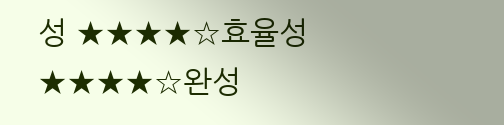성 ★★★★☆효율성 ★★★★☆완성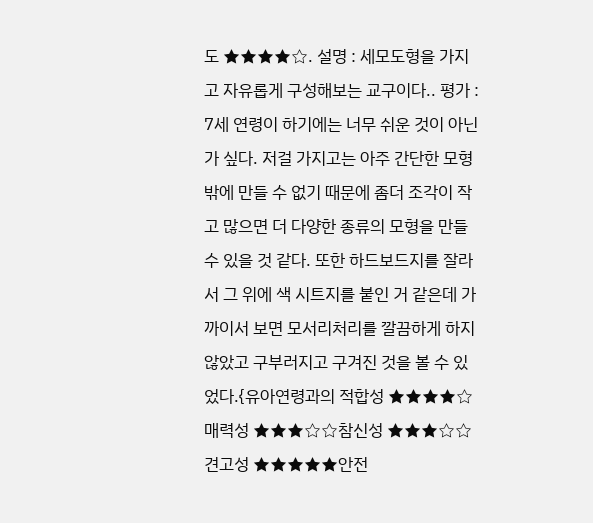도 ★★★★☆. 설명 : 세모도형을 가지고 자유롭게 구성해보는 교구이다.. 평가 : 7세 연령이 하기에는 너무 쉬운 것이 아닌가 싶다. 저걸 가지고는 아주 간단한 모형밖에 만들 수 없기 때문에 좀더 조각이 작고 많으면 더 다양한 종류의 모형을 만들 수 있을 것 같다. 또한 하드보드지를 잘라서 그 위에 색 시트지를 붙인 거 같은데 가까이서 보면 모서리처리를 깔끔하게 하지 않았고 구부러지고 구겨진 것을 볼 수 있었다.{유아연령과의 적합성 ★★★★☆매력성 ★★★☆☆참신성 ★★★☆☆견고성 ★★★★★안전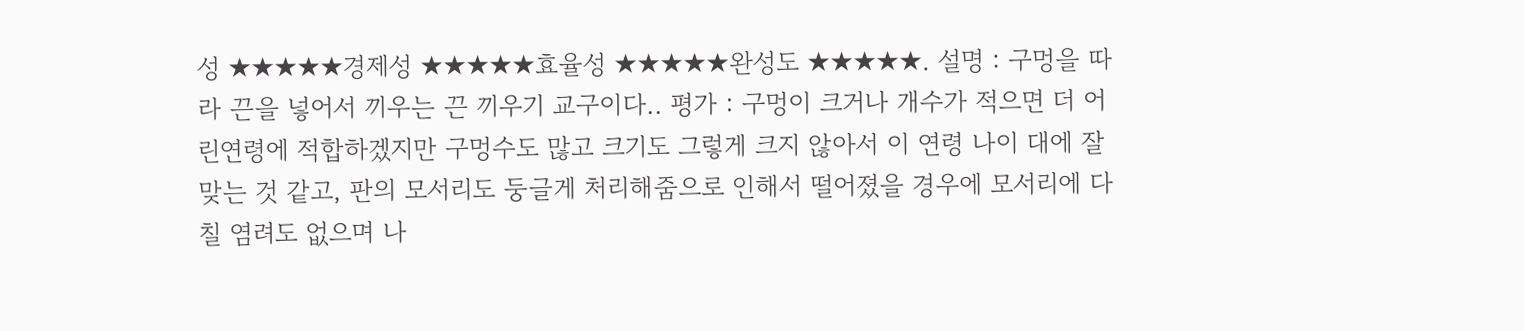성 ★★★★★경제성 ★★★★★효율성 ★★★★★완성도 ★★★★★. 설명 : 구멍을 따라 끈을 넣어서 끼우는 끈 끼우기 교구이다.. 평가 : 구멍이 크거나 개수가 적으면 더 어린연령에 적합하겠지만 구멍수도 많고 크기도 그렇게 크지 않아서 이 연령 나이 대에 잘 맞는 것 같고, 판의 모서리도 둥글게 처리해줌으로 인해서 떨어졌을 경우에 모서리에 다칠 염려도 없으며 나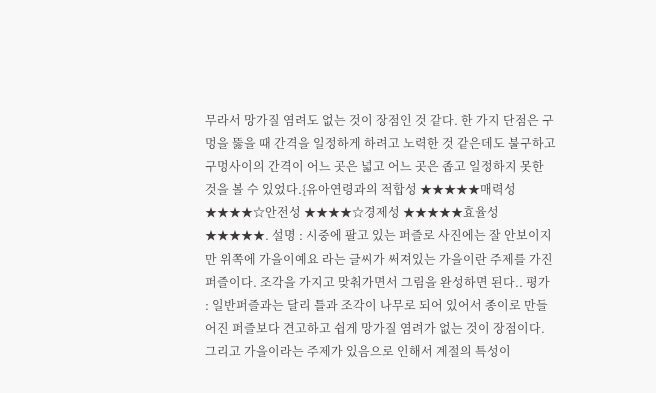무라서 망가질 염려도 없는 것이 장점인 것 같다. 한 가지 단점은 구멍을 뚫을 때 간격을 일정하게 하려고 노력한 것 같은데도 불구하고 구멍사이의 간격이 어느 곳은 넓고 어느 곳은 좁고 일정하지 못한 것을 볼 수 있었다.{유아연령과의 적합성 ★★★★★매력성 ★★★★☆안전성 ★★★★☆경제성 ★★★★★효율성 ★★★★★. 설명 : 시중에 팔고 있는 퍼즐로 사진에는 잘 안보이지만 위쪽에 가을이예요 라는 글씨가 써져있는 가을이란 주제를 가진 퍼즐이다. 조각을 가지고 맞춰가면서 그림을 완성하면 된다.. 평가 : 일반퍼즐과는 달리 틀과 조각이 나무로 되어 있어서 종이로 만들어진 퍼즐보다 견고하고 쉽게 망가질 염려가 없는 것이 장점이다. 그리고 가을이라는 주제가 있음으로 인해서 계절의 특성이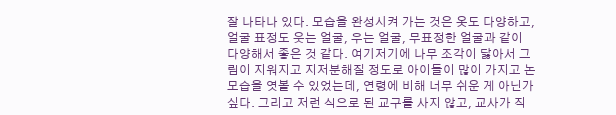잘 나타나 있다. 모습을 완성시켜 가는 것은 옷도 다양하고, 얼굴 표정도 웃는 얼굴, 우는 얼굴, 무표정한 얼굴과 같이 다양해서 좋은 것 같다. 여기저기에 나무 조각이 닳아서 그림이 지워지고 지저분해질 정도로 아이들이 많이 가지고 논 모습을 엿볼 수 있었는데, 연령에 비해 너무 쉬운 게 아닌가 싶다. 그리고 저런 식으로 된 교구를 사지 않고, 교사가 직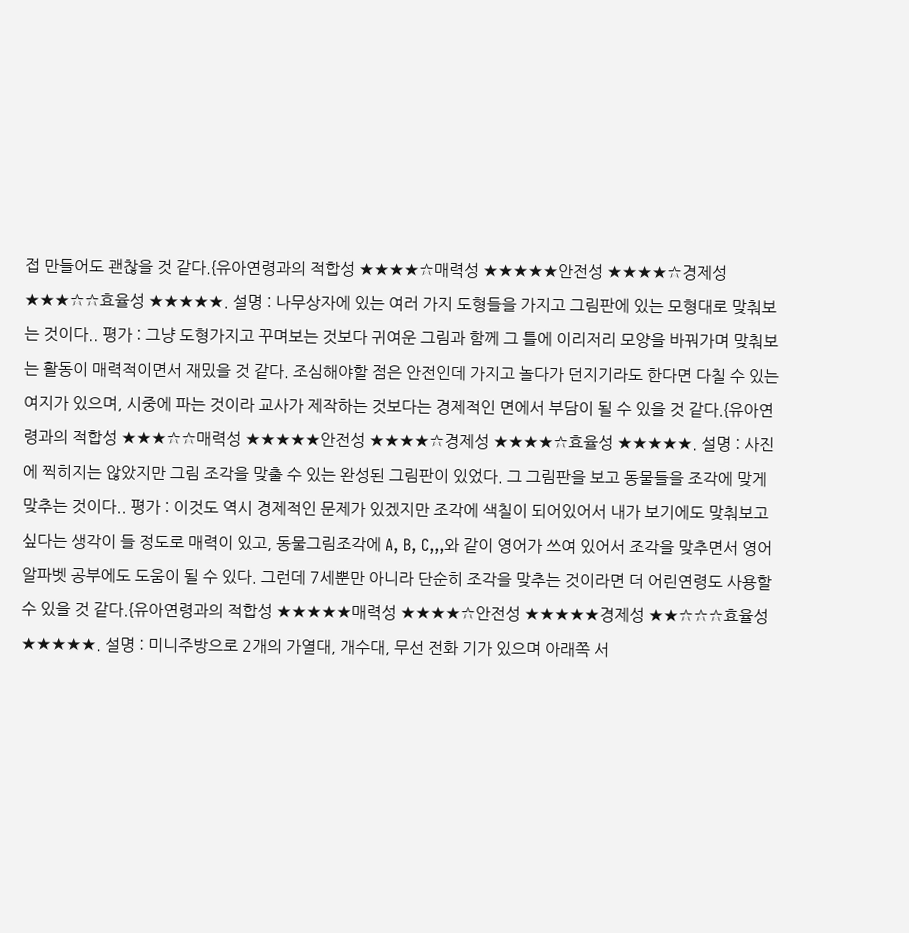접 만들어도 괜찮을 것 같다.{유아연령과의 적합성 ★★★★☆매력성 ★★★★★안전성 ★★★★☆경제성 ★★★☆☆효율성 ★★★★★. 설명 : 나무상자에 있는 여러 가지 도형들을 가지고 그림판에 있는 모형대로 맞춰보는 것이다.. 평가 : 그냥 도형가지고 꾸며보는 것보다 귀여운 그림과 함께 그 틀에 이리저리 모양을 바꿔가며 맞춰보는 활동이 매력적이면서 재밌을 것 같다. 조심해야할 점은 안전인데 가지고 놀다가 던지기라도 한다면 다칠 수 있는 여지가 있으며, 시중에 파는 것이라 교사가 제작하는 것보다는 경제적인 면에서 부담이 될 수 있을 것 같다.{유아연령과의 적합성 ★★★☆☆매력성 ★★★★★안전성 ★★★★☆경제성 ★★★★☆효율성 ★★★★★. 설명 : 사진에 찍히지는 않았지만 그림 조각을 맞출 수 있는 완성된 그림판이 있었다. 그 그림판을 보고 동물들을 조각에 맞게 맞추는 것이다.. 평가 : 이것도 역시 경제적인 문제가 있겠지만 조각에 색칠이 되어있어서 내가 보기에도 맞춰보고 싶다는 생각이 들 정도로 매력이 있고, 동물그림조각에 A, B, C,,,와 같이 영어가 쓰여 있어서 조각을 맞추면서 영어 알파벳 공부에도 도움이 될 수 있다. 그런데 7세뿐만 아니라 단순히 조각을 맞추는 것이라면 더 어린연령도 사용할 수 있을 것 같다.{유아연령과의 적합성 ★★★★★매력성 ★★★★☆안전성 ★★★★★경제성 ★★☆☆☆효율성 ★★★★★. 설명 : 미니주방으로 2개의 가열대, 개수대, 무선 전화 기가 있으며 아래쪽 서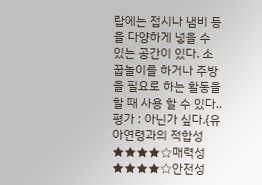랍에는 접시나 냄비 등을 다양하게 넣을 수 있는 공간이 있다. 소꿉놀이를 하거나 주방을 필요로 하는 활동을 할 때 사용 할 수 있다.. 평가 : 아닌가 싶다.{유아연령과의 적합성 ★★★★☆매력성 ★★★★☆안전성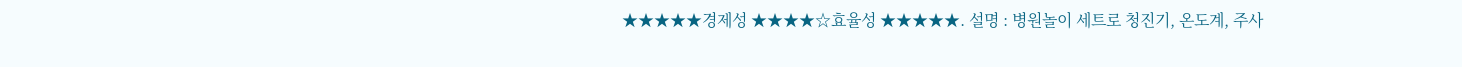★★★★★경제성 ★★★★☆효율성 ★★★★★. 설명 : 병원놀이 세트로 청진기, 온도계, 주사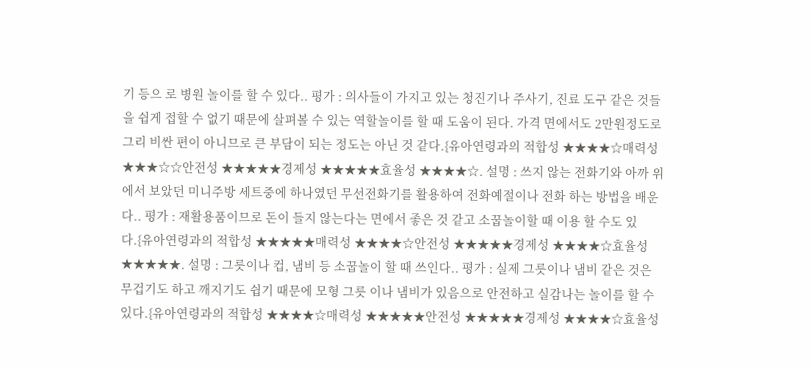기 등으 로 병원 놀이를 할 수 있다.. 평가 : 의사들이 가지고 있는 청진기나 주사기, 진료 도구 같은 것들을 쉽게 접할 수 없기 때문에 살펴볼 수 있는 역할놀이를 할 때 도움이 된다. 가격 면에서도 2만원정도로 그리 비싼 편이 아니므로 큰 부담이 되는 정도는 아닌 것 같다.{유아연령과의 적합성 ★★★★☆매력성 ★★★☆☆안전성 ★★★★★경제성 ★★★★★효율성 ★★★★☆. 설명 : 쓰지 않는 전화기와 아까 위에서 보았던 미니주방 세트중에 하나였던 무선전화기를 활용하여 전화예절이나 전화 하는 방법을 배운다.. 평가 : 재활용품이므로 돈이 들지 않는다는 면에서 좋은 것 같고 소꿉놀이할 때 이용 할 수도 있다.{유아연령과의 적합성 ★★★★★매력성 ★★★★☆안전성 ★★★★★경제성 ★★★★☆효율성 ★★★★★. 설명 : 그릇이나 컵, 냄비 등 소꿉놀이 할 때 쓰인다.. 평가 : 실제 그릇이나 냄비 같은 것은 무겁기도 하고 깨지기도 쉽기 때문에 모형 그릇 이나 냄비가 있음으로 안전하고 실감나는 놀이를 할 수 있다.{유아연령과의 적합성 ★★★★☆매력성 ★★★★★안전성 ★★★★★경제성 ★★★★☆효율성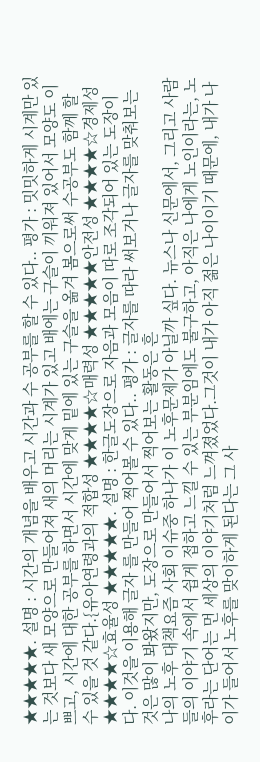★★★★★. 설명 : 시간의 개념을 배우고 시간과 수 공부를 할 수 있다.. 평가 : 밋밋하게 시계만 있는 것보다 새 모양으로 만들어져 새의 머리는 시계가 있고 배에는 구슬이 끼워져 있어서 모양도 이쁘고, 시간에 대한 공부를 하면서 시간에 맞게 밑에 있는 구슬을 옮겨 봄으로써 수공부도 함께 할 수 있을 것 같다.{유아연령과의 적합성 ★★★★☆매력성 ★★★★★안전성 ★★★★☆경제성 ★★★★☆효율성 ★★★★★. 설명 : 한글도장으로 자음과 모음이 따로 조각되어 있는 도장이다. 이것을 이용해 글자 를 만들어 찍어볼 수 있다.. 평가 : 글자를 따라 써보거나 글자를 맞춰보는 것은 많이 봐왔지만, 도장으로 만들어서 찍어보는 활동은 흔
나의 노후 대책요즘 사회 이슈중 하나가 이 노후문제가 아닐까 싶다. 뉴스나 신문에서, 그리고 사람들의 이야기 속에서 쉽게 접하고 느낄 수 있는 부분임에도 불구하고, 아직은 나에게 노인이라는, 노후라는 단어는 먼 세상의 이야기처럼 느껴졌었다.그것이 내가 아직 젊은 나이이기 때문에, 내가 나이가 들어서 노후를 맞이하게 된다는 그 사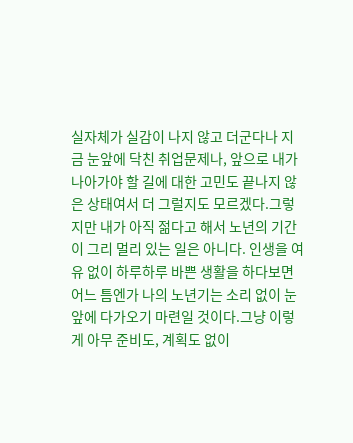실자체가 실감이 나지 않고 더군다나 지금 눈앞에 닥친 취업문제나, 앞으로 내가 나아가야 할 길에 대한 고민도 끝나지 않은 상태여서 더 그럴지도 모르겠다.그렇지만 내가 아직 젊다고 해서 노년의 기간이 그리 멀리 있는 일은 아니다. 인생을 여유 없이 하루하루 바쁜 생활을 하다보면 어느 틈엔가 나의 노년기는 소리 없이 눈앞에 다가오기 마련일 것이다.그냥 이렇게 아무 준비도, 계획도 없이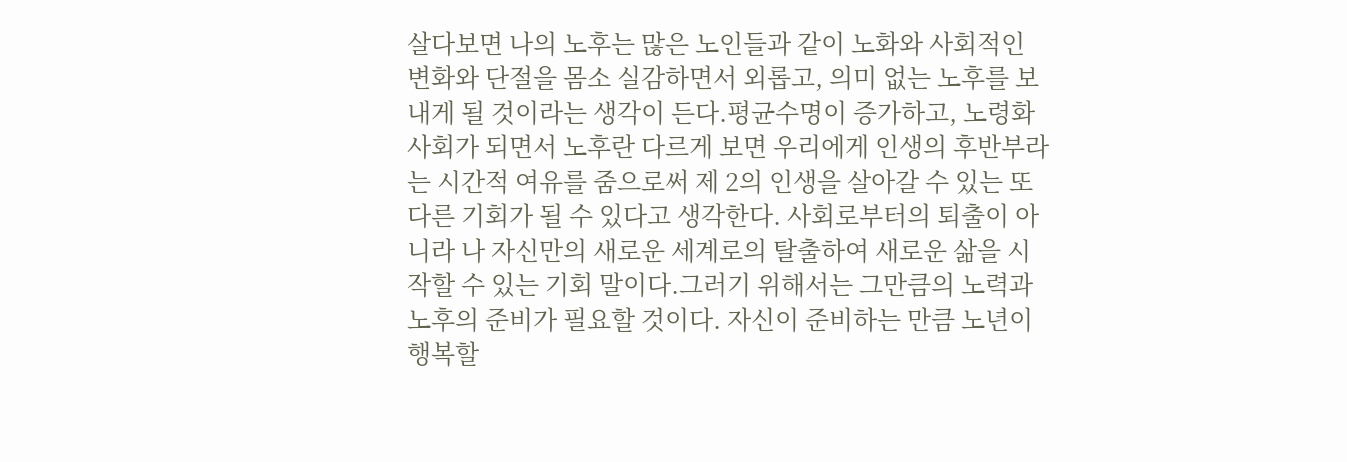살다보면 나의 노후는 많은 노인들과 같이 노화와 사회적인 변화와 단절을 몸소 실감하면서 외롭고, 의미 없는 노후를 보내게 될 것이라는 생각이 든다.평균수명이 증가하고, 노령화 사회가 되면서 노후란 다르게 보면 우리에게 인생의 후반부라는 시간적 여유를 줌으로써 제 2의 인생을 살아갈 수 있는 또 다른 기회가 될 수 있다고 생각한다. 사회로부터의 퇴출이 아니라 나 자신만의 새로운 세계로의 탈출하여 새로운 삶을 시작할 수 있는 기회 말이다.그러기 위해서는 그만큼의 노력과 노후의 준비가 필요할 것이다. 자신이 준비하는 만큼 노년이 행복할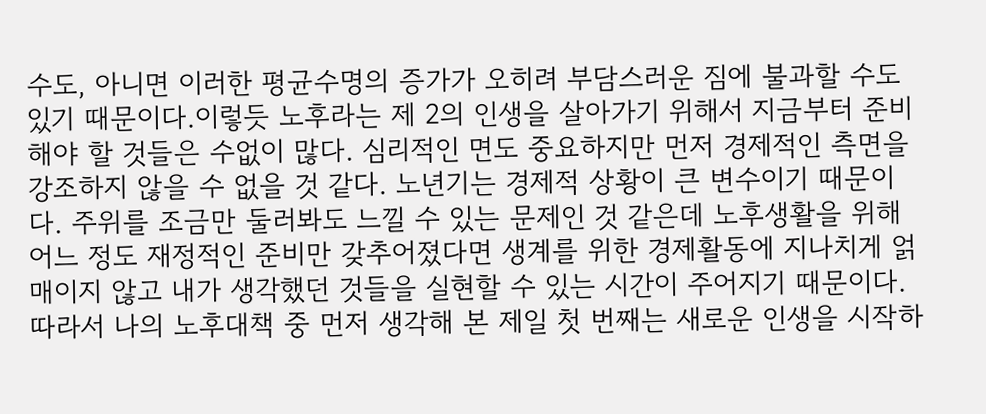수도, 아니면 이러한 평균수명의 증가가 오히려 부담스러운 짐에 불과할 수도 있기 때문이다.이렇듯 노후라는 제 2의 인생을 살아가기 위해서 지금부터 준비해야 할 것들은 수없이 많다. 심리적인 면도 중요하지만 먼저 경제적인 측면을 강조하지 않을 수 없을 것 같다. 노년기는 경제적 상황이 큰 변수이기 때문이다. 주위를 조금만 둘러봐도 느낄 수 있는 문제인 것 같은데 노후생활을 위해 어느 정도 재정적인 준비만 갖추어졌다면 생계를 위한 경제활동에 지나치게 얽매이지 않고 내가 생각했던 것들을 실현할 수 있는 시간이 주어지기 때문이다.따라서 나의 노후대책 중 먼저 생각해 본 제일 첫 번째는 새로운 인생을 시작하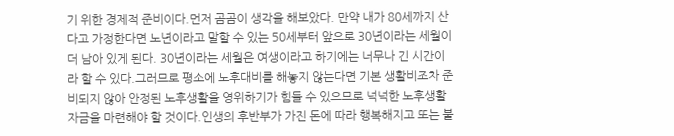기 위한 경제적 준비이다.먼저 곰곰이 생각을 해보았다. 만약 내가 80세까지 산다고 가정한다면 노년이라고 말할 수 있는 50세부터 앞으로 30년이라는 세월이 더 남아 있게 된다. 30년이라는 세월은 여생이라고 하기에는 너무나 긴 시간이라 할 수 있다.그러므로 평소에 노후대비를 해놓지 않는다면 기본 생활비조차 준비되지 않아 안정된 노후생활을 영위하기가 힘들 수 있으므로 넉넉한 노후생활자금을 마련해야 할 것이다.인생의 후반부가 가진 돈에 따라 행복해지고 또는 불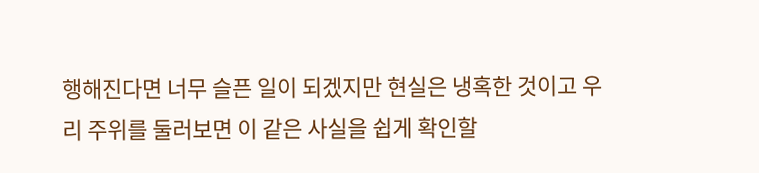행해진다면 너무 슬픈 일이 되겠지만 현실은 냉혹한 것이고 우리 주위를 둘러보면 이 같은 사실을 쉽게 확인할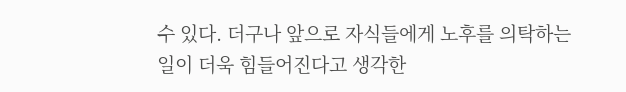수 있다. 더구나 앞으로 자식들에게 노후를 의탁하는 일이 더욱 힘들어진다고 생각한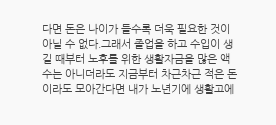다면 돈은 나이가 들수록 더욱 필요한 것이 아닐 수 없다.그래서 졸업을 하고 수입이 생길 때부터 노후를 위한 생활자금을 많은 액수는 아니더라도 지금부터 차근차근 적은 돈이라도 모아간다면 내가 노년기에 생활고에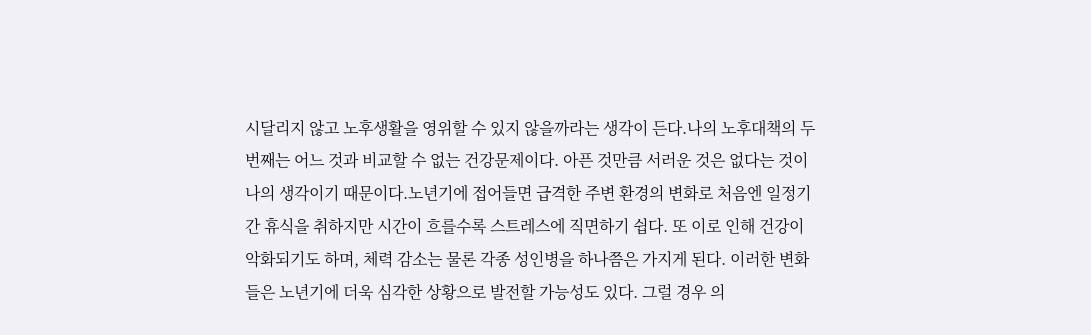시달리지 않고 노후생활을 영위할 수 있지 않을까라는 생각이 든다.나의 노후대책의 두 번째는 어느 것과 비교할 수 없는 건강문제이다. 아픈 것만큼 서러운 것은 없다는 것이 나의 생각이기 때문이다.노년기에 접어들면 급격한 주변 환경의 변화로 처음엔 일정기간 휴식을 취하지만 시간이 흐를수록 스트레스에 직면하기 쉽다. 또 이로 인해 건강이 악화되기도 하며, 체력 감소는 물론 각종 성인병을 하나쯤은 가지게 된다. 이러한 변화들은 노년기에 더욱 심각한 상황으로 발전할 가능성도 있다. 그럴 경우 의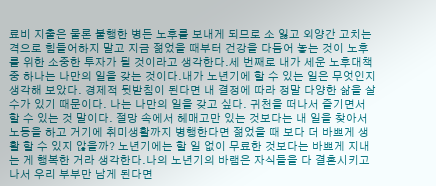료비 지출은 물론 불행한 병든 노후를 보내게 되므로 소 잃고 외양간 고치는 격으로 힘들어하지 말고 지금 젊었을 때부터 건강을 다듬어 놓는 것이 노후를 위한 소중한 투자가 될 것이라고 생각한다.세 번째로 내가 세운 노후대책 중 하나는 나만의 일을 갖는 것이다.내가 노년기에 할 수 있는 일은 무엇인지 생각해 보았다. 경제적 뒷받침이 된다면 내 결정에 따라 정말 다양한 삶을 살수가 있기 때문이다. 나는 나만의 일을 갖고 싶다. 귀천을 떠나서 즐기면서 할 수 있는 것 말이다. 절망 속에서 헤매고만 있는 것보다는 내 일을 찾아서 노동을 하고 거기에 취미생활까지 병행한다면 젊었을 때 보다 더 바쁘게 생활 할 수 있지 않을까? 노년기에는 할 일 없이 무료한 것보다는 바쁘게 지내는 게 행복한 거라 생각한다.나의 노년기의 바램은 자식들을 다 결혼시키고 나서 우리 부부만 남게 된다면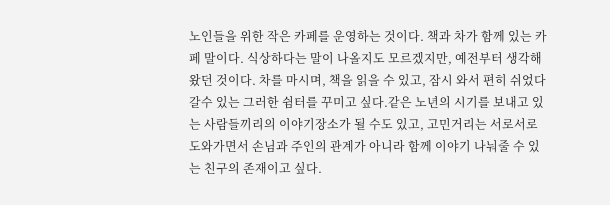노인들을 위한 작은 카페를 운영하는 것이다. 책과 차가 함께 있는 카페 말이다. 식상하다는 말이 나올지도 모르겠지만, 예전부터 생각해왔던 것이다. 차를 마시며, 책을 읽을 수 있고, 잠시 와서 편히 쉬었다 갈수 있는 그러한 쉼터를 꾸미고 싶다.같은 노년의 시기를 보내고 있는 사람들끼리의 이야기장소가 될 수도 있고, 고민거리는 서로서로 도와가면서 손님과 주인의 관계가 아니라 함께 이야기 나눠줄 수 있는 친구의 존재이고 싶다.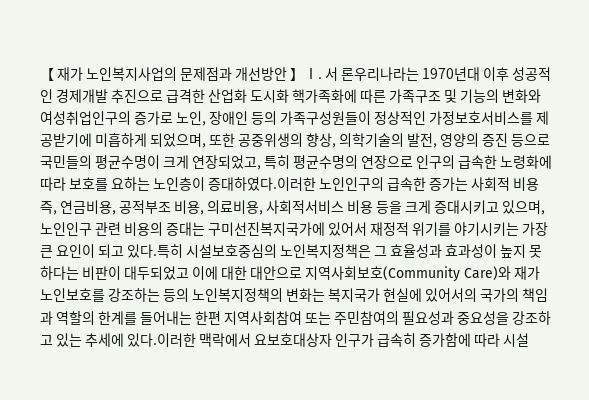【 재가 노인복지사업의 문제점과 개선방안 】Ⅰ. 서 론우리나라는 1970년대 이후 성공적인 경제개발 추진으로 급격한 산업화 도시화 핵가족화에 따른 가족구조 및 기능의 변화와 여성취업인구의 증가로 노인, 장애인 등의 가족구성원들이 정상적인 가정보호서비스를 제공받기에 미흡하게 되었으며, 또한 공중위생의 향상, 의학기술의 발전, 영양의 증진 등으로 국민들의 평균수명이 크게 연장되었고, 특히 평균수명의 연장으로 인구의 급속한 노령화에 따라 보호를 요하는 노인층이 증대하였다.이러한 노인인구의 급속한 증가는 사회적 비용 즉, 연금비용, 공적부조 비용, 의료비용, 사회적서비스 비용 등을 크게 증대시키고 있으며, 노인인구 관련 비용의 증대는 구미선진복지국가에 있어서 재정적 위기를 야기시키는 가장 큰 요인이 되고 있다.특히 시설보호중심의 노인복지정책은 그 효율성과 효과성이 높지 못하다는 비판이 대두되었고 이에 대한 대안으로 지역사회보호(Community Care)와 재가노인보호를 강조하는 등의 노인복지정책의 변화는 복지국가 현실에 있어서의 국가의 책임과 역할의 한계를 들어내는 한편 지역사회참여 또는 주민참여의 필요성과 중요성을 강조하고 있는 추세에 있다.이러한 맥락에서 요보호대상자 인구가 급속히 증가함에 따라 시설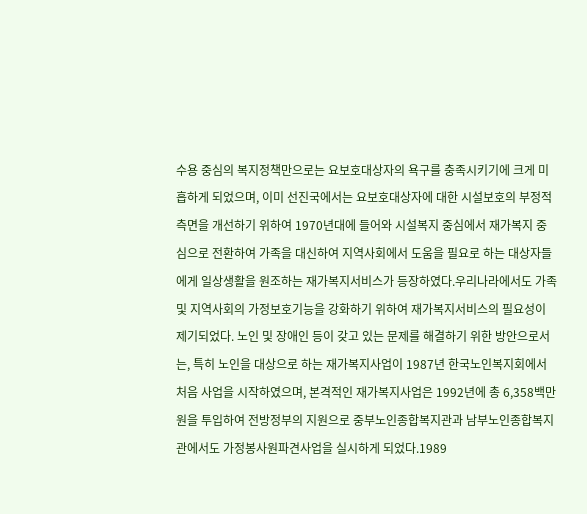수용 중심의 복지정책만으로는 요보호대상자의 욕구를 충족시키기에 크게 미흡하게 되었으며, 이미 선진국에서는 요보호대상자에 대한 시설보호의 부정적 측면을 개선하기 위하여 1970년대에 들어와 시설복지 중심에서 재가복지 중심으로 전환하여 가족을 대신하여 지역사회에서 도움을 필요로 하는 대상자들에게 일상생활을 원조하는 재가복지서비스가 등장하였다.우리나라에서도 가족 및 지역사회의 가정보호기능을 강화하기 위하여 재가복지서비스의 필요성이 제기되었다. 노인 및 장애인 등이 갖고 있는 문제를 해결하기 위한 방안으로서는, 특히 노인을 대상으로 하는 재가복지사업이 1987년 한국노인복지회에서 처음 사업을 시작하였으며, 본격적인 재가복지사업은 1992년에 총 6,358백만원을 투입하여 전방정부의 지원으로 중부노인종합복지관과 남부노인종합복지관에서도 가정봉사원파견사업을 실시하게 되었다.1989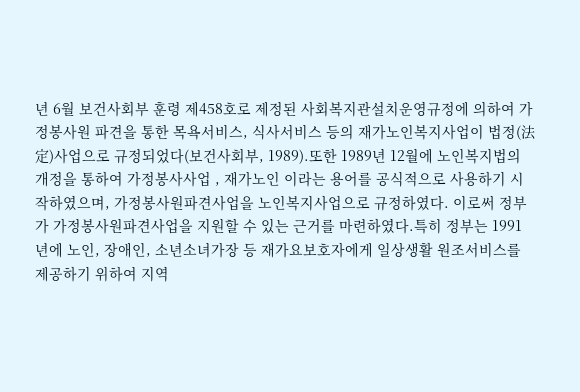년 6월 보건사회부 훈령 제458호로 제정된 사회복지관설치운영규정에 의하여 가정봉사원 파견을 통한 목욕서비스, 식사서비스 등의 재가노인복지사업이 법정(法定)사업으로 규정되었다(보건사회부, 1989).또한 1989년 12월에 노인복지법의 개정을 통하여 가정봉사사업 , 재가노인 이라는 용어를 공식적으로 사용하기 시작하였으며, 가정봉사원파견사업을 노인복지사업으로 규정하였다. 이로써 정부가 가정봉사원파견사업을 지원할 수 있는 근거를 마련하였다.특히 정부는 1991년에 노인, 장애인, 소년소녀가장 등 재가요보호자에게 일상생활 원조서비스를 제공하기 위하여 지역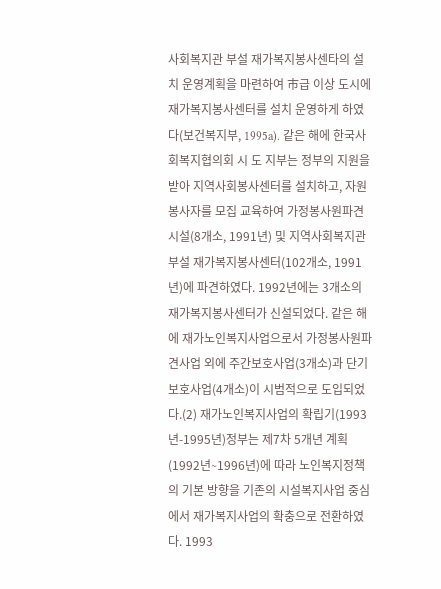사회복지관 부설 재가복지봉사센타의 설치 운영계획을 마련하여 市급 이상 도시에 재가복지봉사센터를 설치 운영하게 하였다(보건복지부, 1995a). 같은 해에 한국사회복지협의회 시 도 지부는 정부의 지원을 받아 지역사회봉사센터를 설치하고, 자원봉사자를 모집 교육하여 가정봉사원파견시설(8개소, 1991년) 및 지역사회복지관 부설 재가복지봉사센터(102개소, 1991년)에 파견하였다. 1992년에는 3개소의 재가복지봉사센터가 신설되었다. 같은 해에 재가노인복지사업으로서 가정봉사원파견사업 외에 주간보호사업(3개소)과 단기보호사업(4개소)이 시범적으로 도입되었다.(2) 재가노인복지사업의 확립기(1993년-1995년)정부는 제7차 5개년 계획(1992년∼1996년)에 따라 노인복지정책의 기본 방향을 기존의 시설복지사업 중심에서 재가복지사업의 확충으로 전환하였다. 1993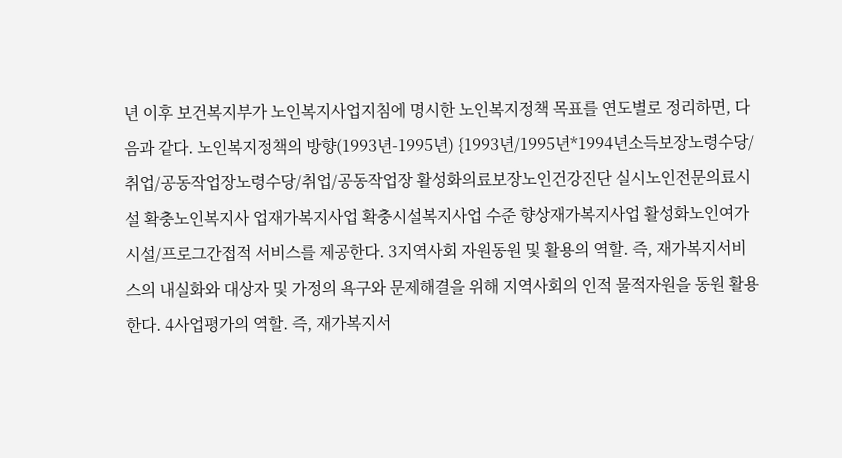년 이후 보건복지부가 노인복지사업지침에 명시한 노인복지정책 목표를 연도별로 정리하면, 다음과 같다. 노인복지정책의 방향(1993년-1995년) {1993년/1995년*1994년소득보장노령수당/취업/공동작업장노령수당/취업/공동작업장 활성화의료보장노인건강진단 실시노인전문의료시설 확충노인복지사 업재가복지사업 확충시설복지사업 수준 향상재가복지사업 활성화노인여가시설/프로그간접적 서비스를 제공한다. 3지역사회 자원동원 및 활용의 역할. 즉, 재가복지서비스의 내실화와 대상자 및 가정의 욕구와 문제해결을 위해 지역사회의 인적 물적자원을 동원 활용한다. 4사업평가의 역할. 즉, 재가복지서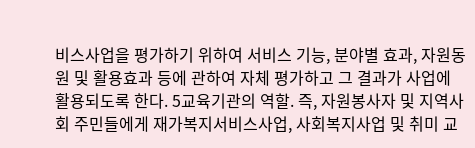비스사업을 평가하기 위하여 서비스 기능, 분야별 효과, 자원동원 및 활용효과 등에 관하여 자체 평가하고 그 결과가 사업에 활용되도록 한다. 5교육기관의 역할. 즉, 자원봉사자 및 지역사회 주민들에게 재가복지서비스사업, 사회복지사업 및 취미 교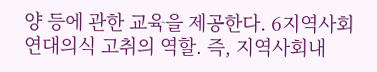양 등에 관한 교육을 제공한다. 6지역사회 연대의식 고취의 역할. 즉, 지역사회내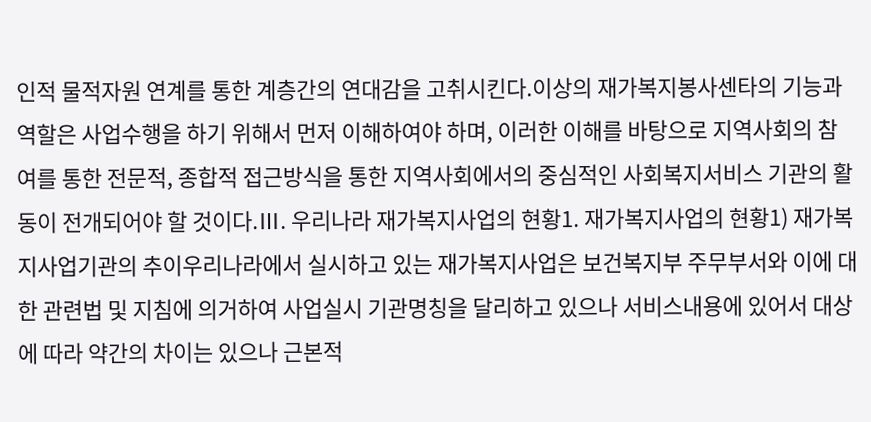인적 물적자원 연계를 통한 계층간의 연대감을 고취시킨다.이상의 재가복지봉사센타의 기능과 역할은 사업수행을 하기 위해서 먼저 이해하여야 하며, 이러한 이해를 바탕으로 지역사회의 참여를 통한 전문적, 종합적 접근방식을 통한 지역사회에서의 중심적인 사회복지서비스 기관의 활동이 전개되어야 할 것이다.Ⅲ. 우리나라 재가복지사업의 현황1. 재가복지사업의 현황1) 재가복지사업기관의 추이우리나라에서 실시하고 있는 재가복지사업은 보건복지부 주무부서와 이에 대한 관련법 및 지침에 의거하여 사업실시 기관명칭을 달리하고 있으나 서비스내용에 있어서 대상에 따라 약간의 차이는 있으나 근본적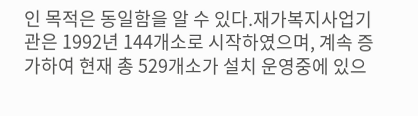인 목적은 동일함을 알 수 있다.재가복지사업기관은 1992년 144개소로 시작하였으며, 계속 증가하여 현재 총 529개소가 설치 운영중에 있으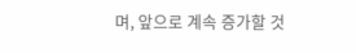며, 앞으로 계속 증가할 것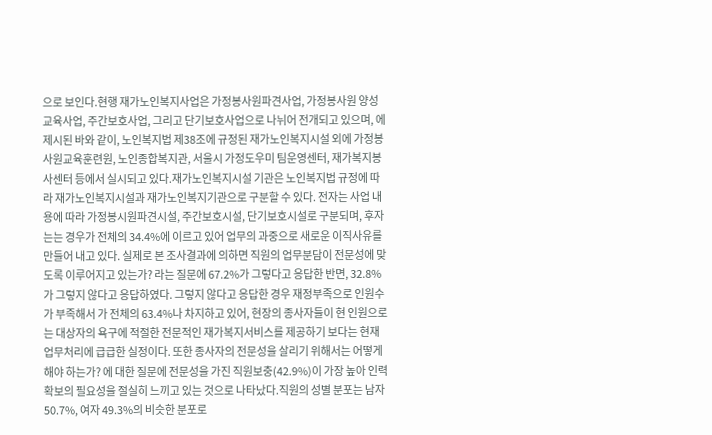으로 보인다.현행 재가노인복지사업은 가정봉사원파견사업, 가정봉사원 양성교육사업, 주간보호사업, 그리고 단기보호사업으로 나뉘어 전개되고 있으며, 에 제시된 바와 같이, 노인복지법 제38조에 규정된 재가노인복지시설 외에 가정봉사원교육훈련원, 노인종합복지관, 서울시 가정도우미 팀운영센터, 재가복지봉사센터 등에서 실시되고 있다.재가노인복지시설 기관은 노인복지법 규정에 따라 재가노인복지시설과 재가노인복지기관으로 구분할 수 있다. 전자는 사업 내용에 따라 가정봉시원파견시설, 주간보호시설, 단기보호시설로 구분되며, 후자는는 경우가 전체의 34.4%에 이르고 있어 업무의 과중으로 새로운 이직사유를 만들어 내고 있다. 실제로 본 조사결과에 의하면 직원의 업무분담이 전문성에 맞도록 이루어지고 있는가? 라는 질문에 67.2%가 그렇다고 응답한 반면, 32.8%가 그렇지 않다고 응답하였다. 그렇지 않다고 응답한 경우 재정부족으로 인원수가 부족해서 가 전체의 63.4%나 차지하고 있어, 현장의 종사자들이 현 인원으로는 대상자의 욕구에 적절한 전문적인 재가복지서비스를 제공하기 보다는 현재 업무처리에 급급한 실정이다. 또한 종사자의 전문성을 살리기 위해서는 어떻게 해야 하는가? 에 대한 질문에 전문성을 가진 직원보충(42.9%)이 가장 높아 인력확보의 필요성을 절실히 느끼고 있는 것으로 나타났다.직원의 성별 분포는 남자 50.7%, 여자 49.3%의 비슷한 분포로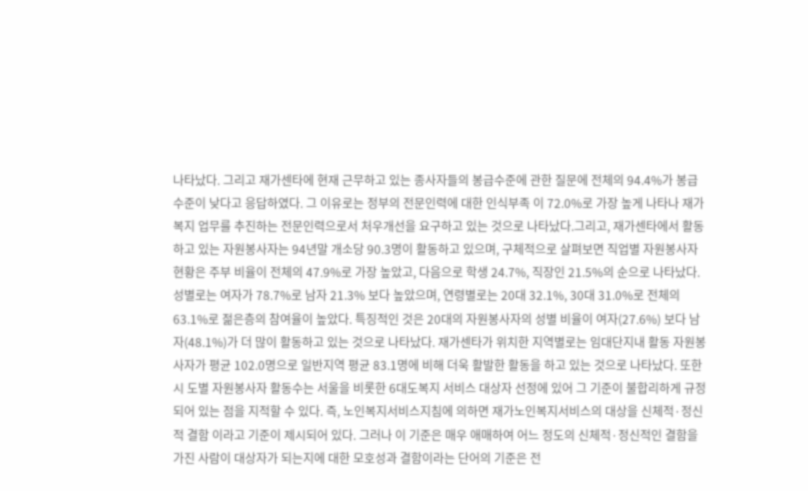나타났다. 그리고 재가센타에 현재 근무하고 있는 종사자들의 봉급수준에 관한 질문에 전체의 94.4%가 봉급수준이 낮다고 응답하였다. 그 이유로는 정부의 전문인력에 대한 인식부족 이 72.0%로 가장 높게 나타나 재가복지 업무를 추진하는 전문인력으로서 처우개선을 요구하고 있는 것으로 나타났다.그리고, 재가센타에서 활동하고 있는 자원봉사자는 94년말 개소당 90.3명이 활동하고 있으며, 구체적으로 살펴보면 직업별 자원봉사자 현황은 주부 비율이 전체의 47.9%로 가장 높았고, 다음으로 학생 24.7%, 직장인 21.5%의 순으로 나타났다. 성별로는 여자가 78.7%로 남자 21.3% 보다 높았으며, 연령별로는 20대 32.1%, 30대 31.0%로 전체의 63.1%로 젊은층의 참여율이 높았다. 특징적인 것은 20대의 자원봉사자의 성별 비율이 여자(27.6%) 보다 남자(48.1%)가 더 많이 활동하고 있는 것으로 나타났다. 재가센타가 위치한 지역별로는 임대단지내 활동 자원봉사자가 평균 102.0명으로 일반지역 평균 83.1명에 비해 더욱 활발한 활동을 하고 있는 것으로 나타났다. 또한 시 도별 자원봉사자 활동수는 서울을 비롯한 6대도복지 서비스 대상자 선정에 있어 그 기준이 불합리하게 규정되어 있는 점을 지적할 수 있다. 즉, 노인복지서비스지침에 의하면 재가노인복지서비스의 대상을 신체적·정신적 결함 이라고 기준이 제시되어 있다. 그러나 이 기준은 매우 애매하여 어느 정도의 신체적·정신적인 결함을 가진 사람이 대상자가 되는지에 대한 모호성과 결함이라는 단어의 기준은 전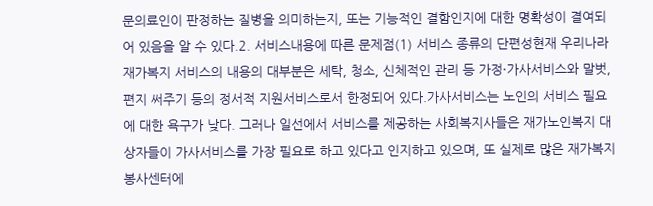문의료인이 판정하는 질병을 의미하는지, 또는 기능적인 결함인지에 대한 명확성이 결여되어 있음을 알 수 있다.2. 서비스내용에 따른 문제점(1) 서비스 종류의 단편성현재 우리나라 재가복지 서비스의 내용의 대부분은 세탁, 청소, 신체적인 관리 등 가정·가사서비스와 말벗, 편지 써주기 등의 정서적 지원서비스로서 한정되어 있다.가사서비스는 노인의 서비스 필요에 대한 욕구가 낮다. 그러나 일선에서 서비스를 제공하는 사회복지사들은 재가노인복지 대상자들이 가사서비스를 가장 필요로 하고 있다고 인지하고 있으며, 또 실제로 많은 재가복지봉사센터에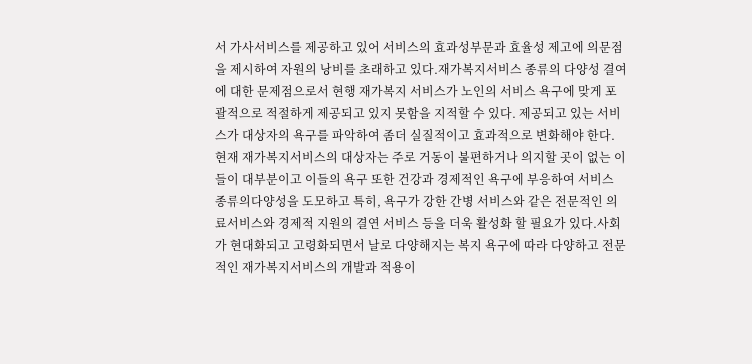서 가사서비스를 제공하고 있어 서비스의 효과성부문과 효율성 제고에 의문점을 제시하여 자원의 낭비를 초래하고 있다.재가복지서비스 종류의 다양성 결여에 대한 문제점으로서 현행 재가복지 서비스가 노인의 서비스 욕구에 맞게 포괄적으로 적절하게 제공되고 있지 못함을 지적할 수 있다. 제공되고 있는 서비스가 대상자의 욕구를 파악하여 좀더 실질적이고 효과적으로 변화해야 한다. 현재 재가복지서비스의 대상자는 주로 거동이 불편하거나 의지할 곳이 없는 이들이 대부분이고 이들의 욕구 또한 건강과 경제적인 욕구에 부응하여 서비스 종류의다양성을 도모하고 특히, 욕구가 강한 간병 서비스와 같은 전문적인 의료서비스와 경제적 지원의 결연 서비스 등을 더욱 활성화 할 필요가 있다.사회가 현대화되고 고령화되면서 날로 다양해지는 복지 욕구에 따라 다양하고 전문적인 재가복지서비스의 개발과 적용이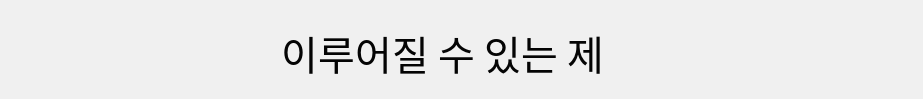이루어질 수 있는 제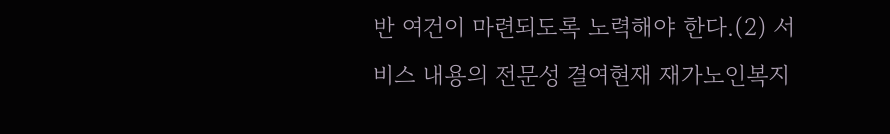반 여건이 마련되도록 노력해야 한다.(2) 서비스 내용의 전문성 결여현재 재가노인복지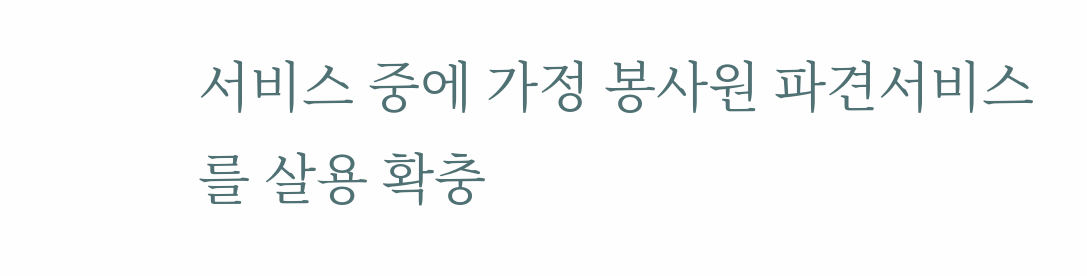서비스 중에 가정 봉사원 파견서비스를 살용 확충